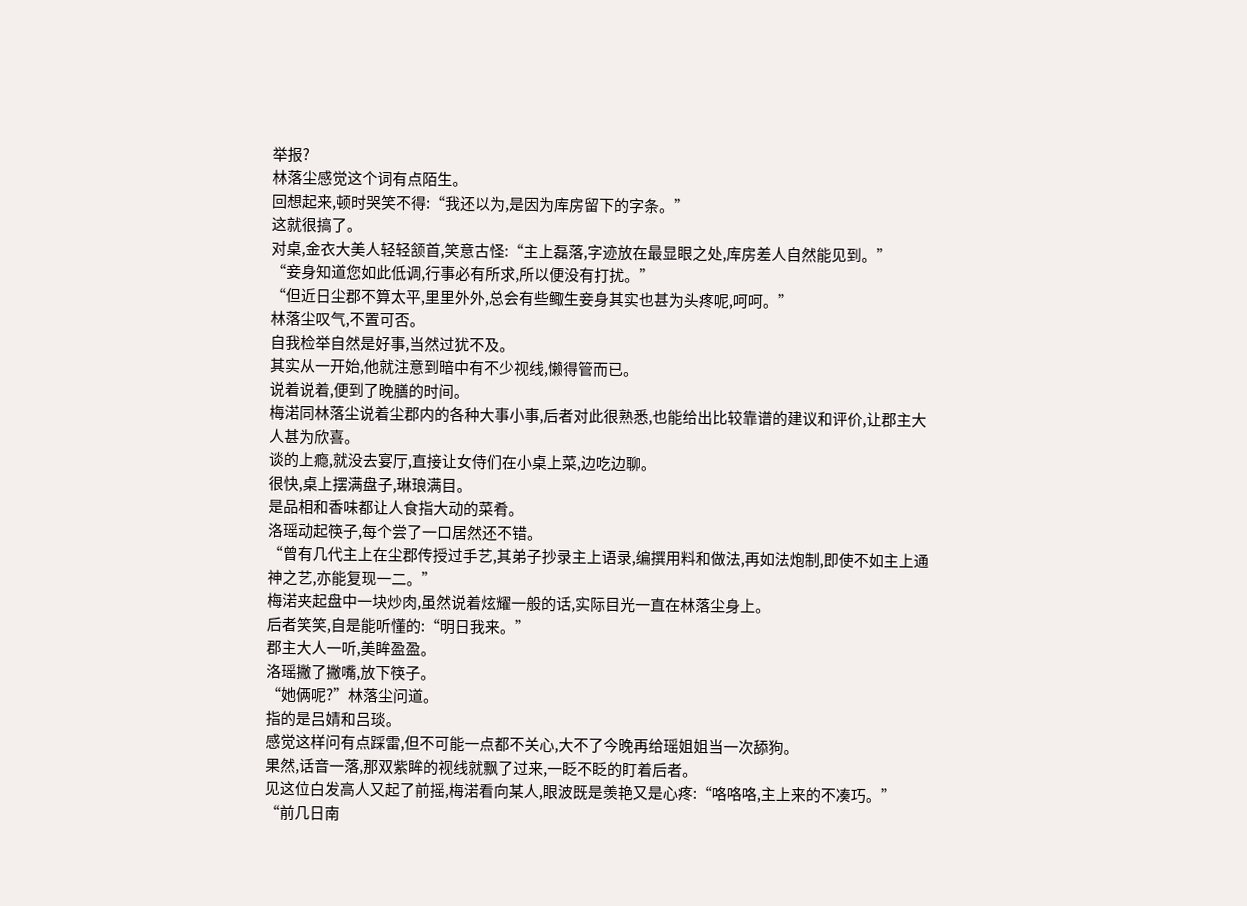举报?
林落尘感觉这个词有点陌生。
回想起来,顿时哭笑不得:“我还以为,是因为库房留下的字条。”
这就很搞了。
对桌,金衣大美人轻轻颔首,笑意古怪:“主上磊落,字迹放在最显眼之处,库房差人自然能见到。”
“妾身知道您如此低调,行事必有所求,所以便没有打扰。”
“但近日尘郡不算太平,里里外外,总会有些鲰生妾身其实也甚为头疼呢,呵呵。”
林落尘叹气,不置可否。
自我检举自然是好事,当然过犹不及。
其实从一开始,他就注意到暗中有不少视线,懒得管而已。
说着说着,便到了晚膳的时间。
梅渃同林落尘说着尘郡内的各种大事小事,后者对此很熟悉,也能给出比较靠谱的建议和评价,让郡主大人甚为欣喜。
谈的上瘾,就没去宴厅,直接让女侍们在小桌上菜,边吃边聊。
很快,桌上摆满盘子,琳琅满目。
是品相和香味都让人食指大动的菜肴。
洛瑶动起筷子,每个尝了一口居然还不错。
“曾有几代主上在尘郡传授过手艺,其弟子抄录主上语录,编撰用料和做法,再如法炮制,即使不如主上通神之艺,亦能复现一二。”
梅渃夹起盘中一块炒肉,虽然说着炫耀一般的话,实际目光一直在林落尘身上。
后者笑笑,自是能听懂的:“明日我来。”
郡主大人一听,美眸盈盈。
洛瑶撇了撇嘴,放下筷子。
“她俩呢?”林落尘问道。
指的是吕婧和吕琰。
感觉这样问有点踩雷,但不可能一点都不关心,大不了今晚再给瑶姐姐当一次舔狗。
果然,话音一落,那双紫眸的视线就飘了过来,一眨不眨的盯着后者。
见这位白发高人又起了前摇,梅渃看向某人,眼波既是羡艳又是心疼:“咯咯咯,主上来的不凑巧。”
“前几日南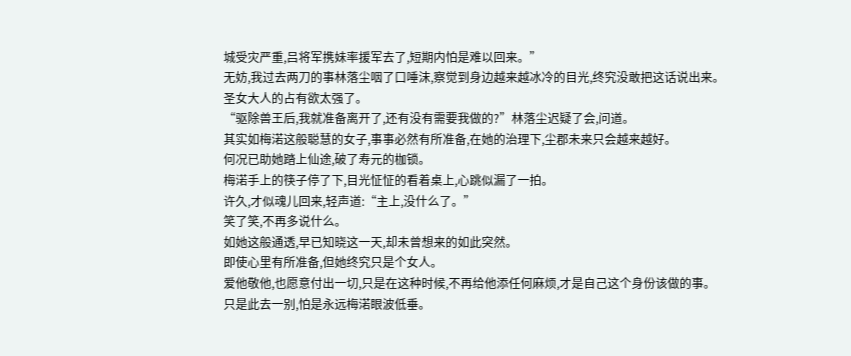城受灾严重,吕将军携妹率援军去了,短期内怕是难以回来。”
无妨,我过去两刀的事林落尘咽了口唾沫,察觉到身边越来越冰冷的目光,终究没敢把这话说出来。
圣女大人的占有欲太强了。
“驱除兽王后,我就准备离开了,还有没有需要我做的?”林落尘迟疑了会,问道。
其实如梅渃这般聪慧的女子,事事必然有所准备,在她的治理下,尘郡未来只会越来越好。
何况已助她踏上仙途,破了寿元的枷锁。
梅渃手上的筷子停了下,目光怔怔的看着桌上,心跳似漏了一拍。
许久,才似魂儿回来,轻声道:“主上,没什么了。”
笑了笑,不再多说什么。
如她这般通透,早已知晓这一天,却未曾想来的如此突然。
即使心里有所准备,但她终究只是个女人。
爱他敬他,也愿意付出一切,只是在这种时候,不再给他添任何麻烦,才是自己这个身份该做的事。
只是此去一别,怕是永远梅渃眼波低垂。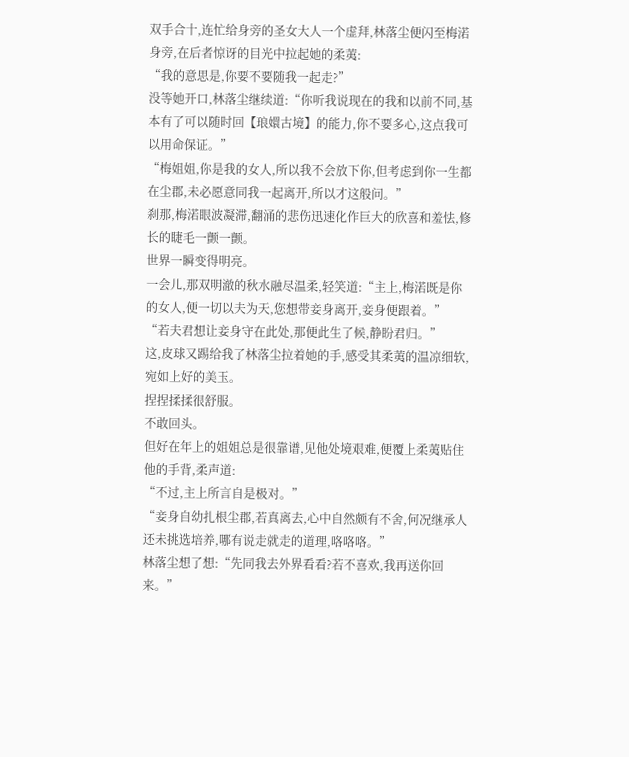双手合十,连忙给身旁的圣女大人一个虚拜,林落尘便闪至梅渃身旁,在后者惊讶的目光中拉起她的柔荑:
“我的意思是,你要不要随我一起走?”
没等她开口,林落尘继续道:“你听我说现在的我和以前不同,基本有了可以随时回【琅嬛古境】的能力,你不要多心,这点我可以用命保证。”
“梅姐姐,你是我的女人,所以我不会放下你,但考虑到你一生都在尘郡,未必愿意同我一起离开,所以才这般问。”
刹那,梅渃眼波凝滞,翻涌的悲伤迅速化作巨大的欣喜和羞怯,修长的睫毛一颤一颤。
世界一瞬变得明亮。
一会儿,那双明澈的秋水融尽温柔,轻笑道:“主上,梅渃既是你的女人,便一切以夫为天,您想带妾身离开,妾身便跟着。”
“若夫君想让妾身守在此处,那便此生了候,静盼君归。”
这,皮球又踢给我了林落尘拉着她的手,感受其柔荑的温凉细软,宛如上好的美玉。
捏捏揉揉很舒服。
不敢回头。
但好在年上的姐姐总是很靠谱,见他处境艰难,便覆上柔荑贴住他的手背,柔声道:
“不过,主上所言自是极对。”
“妾身自幼扎根尘郡,若真离去,心中自然颇有不舍,何况继承人还未挑选培养,哪有说走就走的道理,咯咯咯。”
林落尘想了想:“先同我去外界看看?若不喜欢,我再送你回来。”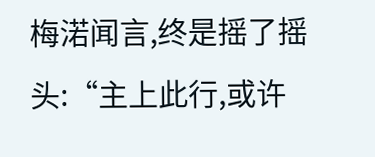梅渃闻言,终是摇了摇头:“主上此行,或许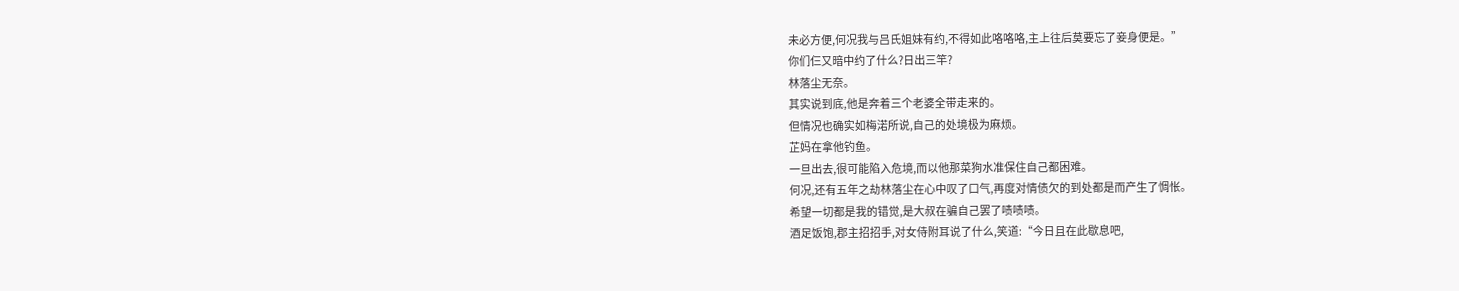未必方便,何况我与吕氏姐妹有约,不得如此咯咯咯,主上往后莫要忘了妾身便是。”
你们仨又暗中约了什么?日出三竿?
林落尘无奈。
其实说到底,他是奔着三个老婆全带走来的。
但情况也确实如梅渃所说,自己的处境极为麻烦。
芷妈在拿他钓鱼。
一旦出去,很可能陷入危境,而以他那菜狗水准保住自己都困难。
何况,还有五年之劫林落尘在心中叹了口气,再度对情债欠的到处都是而产生了惆怅。
希望一切都是我的错觉,是大叔在骗自己罢了啧啧啧。
酒足饭饱,郡主招招手,对女侍附耳说了什么,笑道:“今日且在此歇息吧,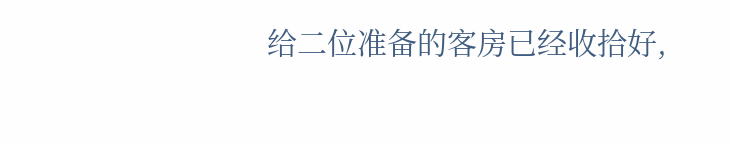给二位准备的客房已经收拾好,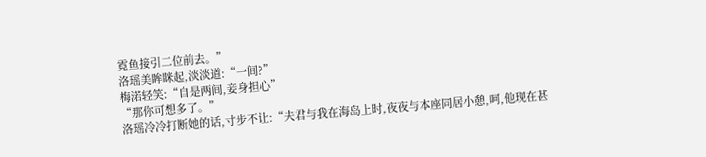霓鱼接引二位前去。”
洛瑶美眸眯起,淡淡道:“一间?”
梅渃轻笑:“自是两间,妾身担心”
“那你可想多了。”
洛瑶冷冷打断她的话,寸步不让:“夫君与我在海岛上时,夜夜与本座同居小憩,呵,他现在甚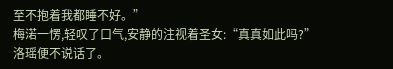至不抱着我都睡不好。”
梅渃一愣,轻叹了口气,安静的注视着圣女:“真真如此吗?”
洛瑶便不说话了。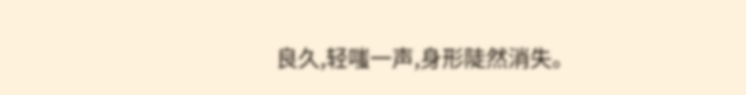良久,轻嗤一声,身形陡然消失。